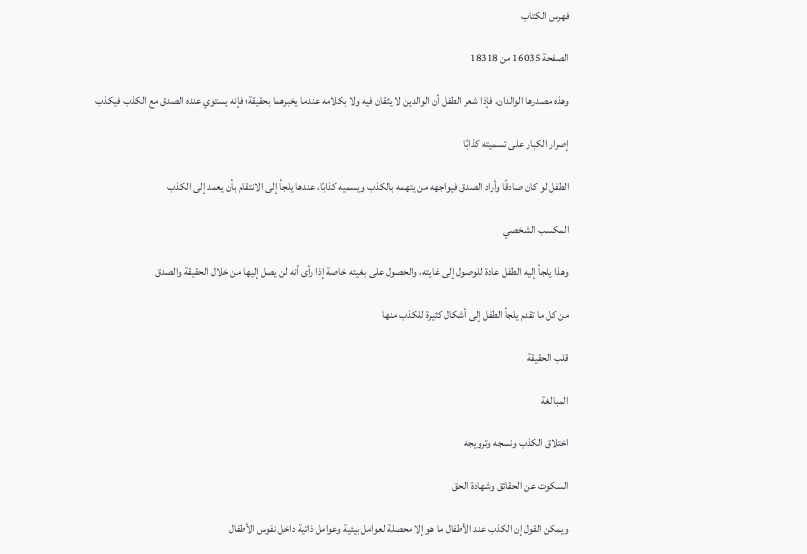فهرس الكتاب

الصفحة 16035 من 18318

وهذه مصدرها الوالدان، فإذا شعر الطفل أن الوالدين لا يثقان فيه ولا بكلامه عندما يخبرهما بحقيقة؛ فإنه يستوي عنده الصدق مع الكذب فيكذب

إصرار الكبار على تسميته كذابًا

الطفل لو كان صادقًا وأراد الصدق فيواجهه من يتهمه بالكذب ويسميه كذابًا، عندها يلجأ إلى الانتقام بأن يعمد إلى الكذب

المكسب الشخصي

وهذا يلجأ إليه الطفل عادة للوصول إلى غايته، والحصول على بغيته خاصة إذا رأى أنه لن يصل إليها من خلال الحقيقة والصدق

من كل ما تقدم يلجأ الطفل إلى أشكال كثيرة للكذب منها

قلب الحقيقة

المبالغة

اختلاق الكذب ونسجه وترويجه

السكوت عن الحقائق وشهادة الحق

ويمكن القول إن الكذب عند الأطفال ما هو إلا محصلة لعوامل بيئية وعوامل ذاتية داخل نفوس الأطفال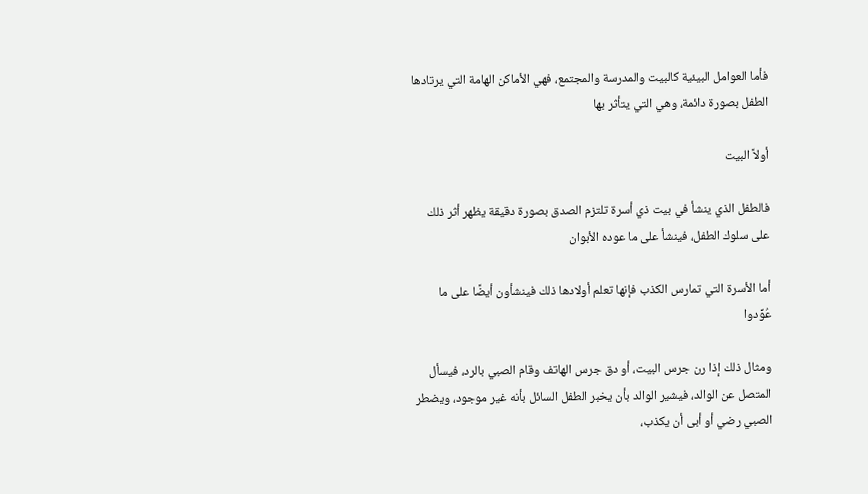فأما العوامل البيئية كالبيت والمدرسة والمجتمع، فهي الأماكن الهامة التي يرتادها الطفل بصورة دائمة، وهي التي يتأثر بها

أولاً البيت

فالطفل الذي ينشأ في بيت ذي أسرة تلتزم الصدق بصورة دقيقة يظهر أثر ذلك على سلوك الطفل، فينشأ على ما عوده الأبوان

أما الأسرة التي تمارس الكذب فإنها تعلم أولادها ذلك فينشأون أيضًا على ما عُوِّدوا

ومثال ذلك إذا رن جرس البيت، أو دق جرس الهاتف وقام الصبي بالرد، فيسأل المتصل عن الوالد، فيشير الوالد بأن يخبر الطفل السائل بأنه غير موجود، ويضطر الصبي رضي أو أبى أن يكذب،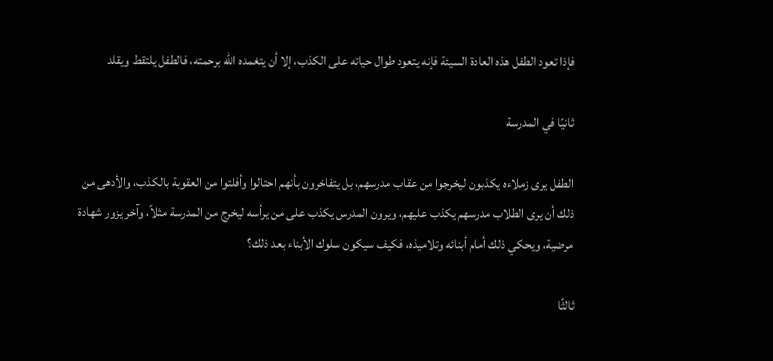فإذا تعود الطفل هذه العادة السيئة فإنه يتعود طوال حياته على الكذب، إلا أن يتغمده الله برحمته، فالطفل يلتقط ويقلد

ثانيًا في المدرسة

الطفل يرى زملاءه يكذبون ليخرجوا من عقاب مدرسهم، بل يتفاخرون بأنهم احتالوا وأفلتوا من العقوبة بالكذب، والأدهى من ذلك أن يرى الطلاب مدرسهم يكذب عليهم، ويرون المدرس يكذب على من يرأسه ليخرج من المدرسة مثلاً، وآخر يزور شهادة مرضية، ويحكي ذلك أمام أبنائه وتلاميذه، فكيف سيكون سلوك الأبناء بعد ذلك؟

ثالثًا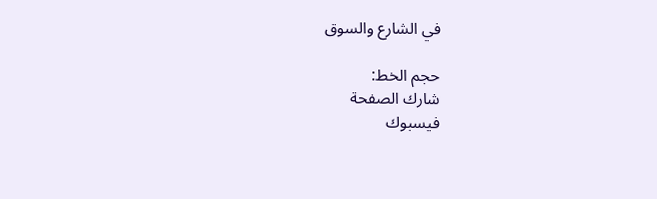في الشارع والسوق

حجم الخط:
شارك الصفحة
فيسبوك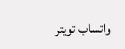واتساب تويتر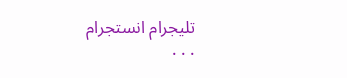تليجرام انستجرام
. . .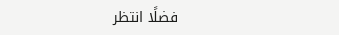فضلًا انتظر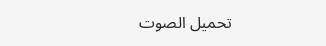تحميل الصوت